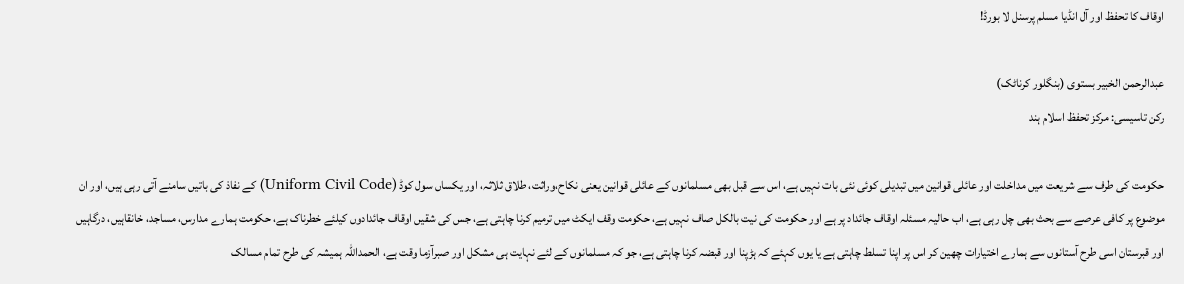اوقاف کا تحفظ اور آل انڈیا مسلم پرسنل لا بورڈ!

عبدالرحمن الخبیر بستوی (بنگلور کرناٹک)
رکن تاسیسی: مرکز تحفظ اسلام ہند

حکومت کی طرف سے شریعت میں مداخلت اور عائلی قوانین میں تبدیلی کوئی نئی بات نہیں ہے، اس سے قبل بھی مسلمانوں کے عائلی قوانین یعنی نکاح،وراثت، طلاق ثلاثہ، اور یکساں سول کوڈ (Uniform Civil Code) کے نفاذ کی باتیں سامنے آتی رہی ہیں، اور ان موضوع پر کافی عرصے سے بحث بھی چل رہی ہے، اب حالیہ مسئلہ اوقاف جائداد پر ہے اور حکومت کی نیت بالکل صاف نہیں ہے، حکومت وقف ایکٹ میں ترمیم کرنا چاہتی ہے، جس کی شقیں اوقاف جائدادوں کیلئے خطرناک ہے، حکومت ہمارے مدارس، مساجد، خانقاہیں، درگاہیں اور قبرستان اسی طرح آستانوں سے ہمارے اختیارات چھین کر اس پر اپنا تسلط چاہتی ہے یا یوں کہئے کہ ہڑپنا اور قبضہ کرنا چاہتی ہے، جو کہ مسلمانوں کے لئے نہایت ہی مشکل اور صبرآزما وقت ہے، الحمداللہ ہمیشہ کی طرح تمام مسالک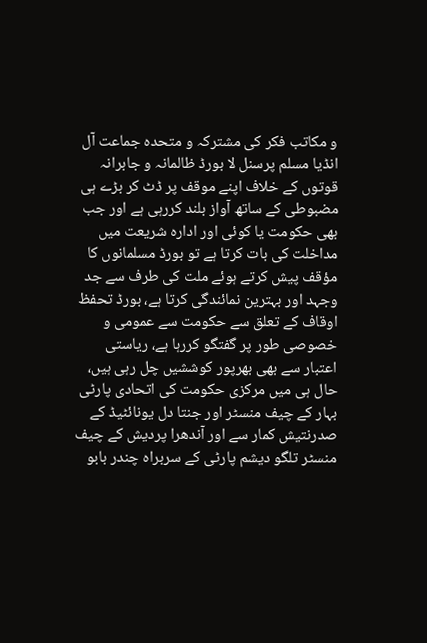و مکاتب فکر کی مشترکہ و متحدہ جماعت آل انڈیا مسلم پرسنل لا بورڈ ظالمانہ و جابرانہ قوتوں کے خلاف اپنے موقف پر ڈٹ کر بڑے ہی مضبوطی کے ساتھ آواز بلند کررہی ہے اور جب بھی حکومت یا کوئی اور ادارہ شریعت میں مداخلت کی بات کرتا ہے تو بورڈ مسلمانوں کا مؤقف پیش کرتے ہوئے ملت کی طرف سے جد وجہد اور بہترین نمائندگی کرتا ہے، بورڈ تحفظ اوقاف کے تعلق سے حکومت سے عمومی و خصوصی طور پر گفتگو کررہا ہے، ریاستی اعتبار سے بھی بھرپور کوششیں چل رہی ہیں، حال ہی میں مرکزی حکومت کی اتحادی پارٹی بہار کے چیف منسٹر اور جنتا دل یونائٹیڈ کے صدرنتیش کمار سے اور آندھرا پردیش کے چیف منسٹر تلگو دیشم پارٹی کے سربراہ چندر بابو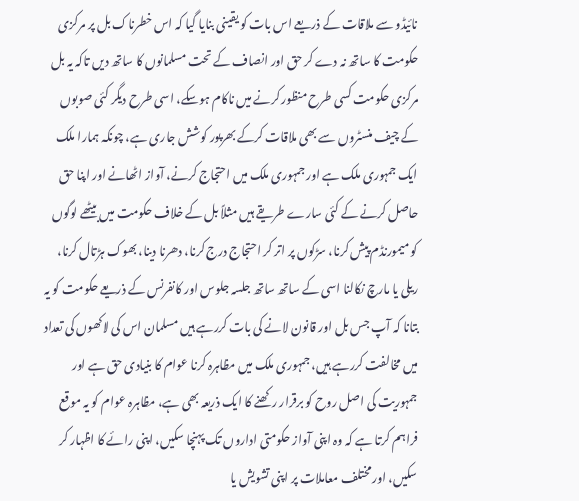نائیڈو سے ملاقات کے ذریعے اس بات کو یقینی بنایا گیا کہ اس خطرناک بل پر مرکزی حکومت کا ساتھ نہ دے کر حق اور انصاف کے تحت مسلمانوں کا ساتھ دیں تاکہ یہ بل مرکزی حکومت کسی طرح منظور کرنے میں ناکام ہوسکے، اسی طرح دیگر کئی صوبوں کے چیف منسٹروں سے بھی ملاقات کرکے بھرپور کوشش جاری ہے، چونکہ ہمارا ملک ایک جمہوری ملک ہے اور جمہوری ملک میں احتجاج کرنے، آواز اٹھانے اور اپنا حق حاصل کرنے کے کئی سارے طریقے ہیں مثلاً بل کے خلاف حکومت میں بیٹھے لوگوں کو میمورنڈم پیش کرنا، سڑکوں پر اتر کر احتجاج درج کرنا، دھرنا دینا، بھوک ہڑتال کرنا، ریلی یا مارچ نکالنا اسی کے ساتھ ساتھ جلسہ جلوس اور کانفرنس کے ذریعے حکومت کو یہ بتانا کہ آپ جس بل اور قانون لانے کی بات کررہے ہیں مسلمان اس کی لاکھوں کی تعداد میں مخالفت کررہے ہیں، جمہوری ملک میں مظاہرہ کرنا عوام کا بنیادی حق ہے اور جمہوریت کی اصل روح کو برقرار رکھنے کا ایک ذریعہ بھی ہے، مظاہرہ عوام کو یہ موقع فراہم کرتا ہے کہ وہ اپنی آواز حکومتی اداروں تک پہنچا سکیں، اپنی رائے کا اظہار کر سکیں، اور مختلف معاملات پر اپنی تشویش یا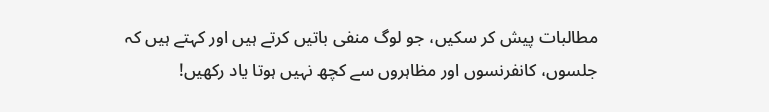مطالبات پیش کر سکیں، جو لوگ منفی باتیں کرتے ہیں اور کہتے ہیں کہ جلسوں، کانفرنسوں اور مظاہروں سے کچھ نہیں ہوتا یاد رکھیں!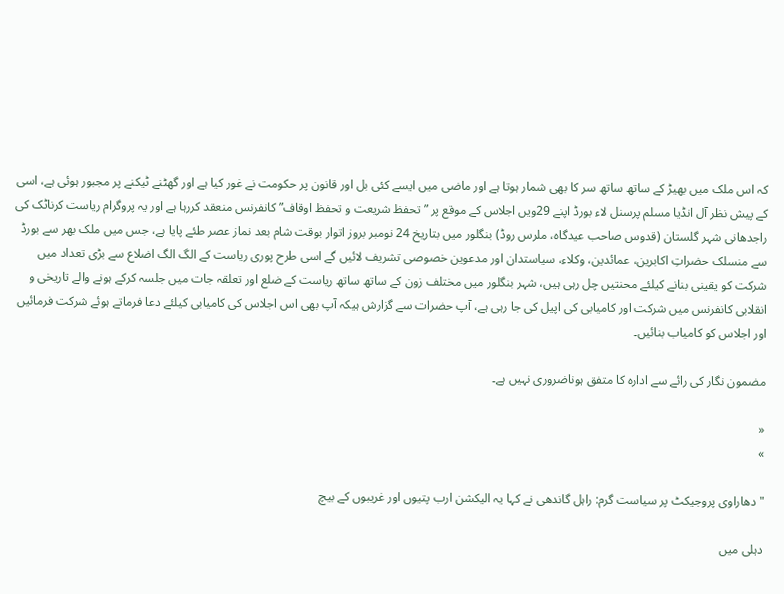کہ اس ملک میں بھیڑ کے ساتھ ساتھ سر کا بھی شمار ہوتا ہے اور ماضی میں ایسے کئی بل اور قانون پر حکومت نے غور کیا ہے اور گھٹنے ٹیکنے پر مجبور ہوئی ہے، اسی کے پیش نظر آل انڈیا مسلم پرسنل لاء بورڈ اپنے 29ویں اجلاس کے موقع پر ”تحفظ شریعت و تحفظ اوقاف” کانفرنس منعقد کررہا ہے اور یہ پروگرام ریاست کرناٹک کی راجدھانی شہر گلستان (قدوس صاحب عیدگاہ، ملرس روڈ) بنگلور میں بتاریخ 24 نومبر بروز اتوار بوقت شام بعد نماز عصر طئے پایا ہے، جس میں ملک بھر سے بورڈ سے منسلک حضراتِ اکابرین، عمائدین، وکلاء، سیاستدان اور مدعوین خصوصی تشریف لائیں گے اسی طرح پوری ریاست کے الگ الگ اضلاع سے بڑی تعداد میں شرکت کو یقینی بنانے کیلئے محنتیں چل رہی ہیں، شہر بنگلور میں مختلف زون کے ساتھ ساتھ ریاست کے ضلع اور تعلقہ جات میں جلسہ کرکے ہونے والے تاریخی و انقلابی کانفرنس میں شرکت اور کامیابی کی اپیل کی جا رہی ہے، آپ حضرات سے گزارش ہیکہ آپ بھی اس اجلاس کی کامیابی کیلئے دعا فرماتے ہوئے شرکت فرمائیں اور اجلاس کو کامیاب بنائیں۔

مضمون نگار کی رائے سے ادارہ کا متفق ہوناضروری نہیں ہے۔

«
»

"دھاراوی پروجیکٹ پر سیاست گرم: راہل گاندھی نے کہا یہ الیکشن ارب پتیوں اور غریبوں کے بیچ

دہلی میں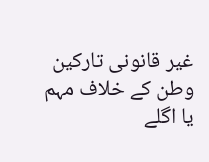غیر قانونی تارکین وطن کے خلاف مہم یا اگلے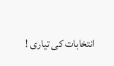انتخابات کی تیاری !